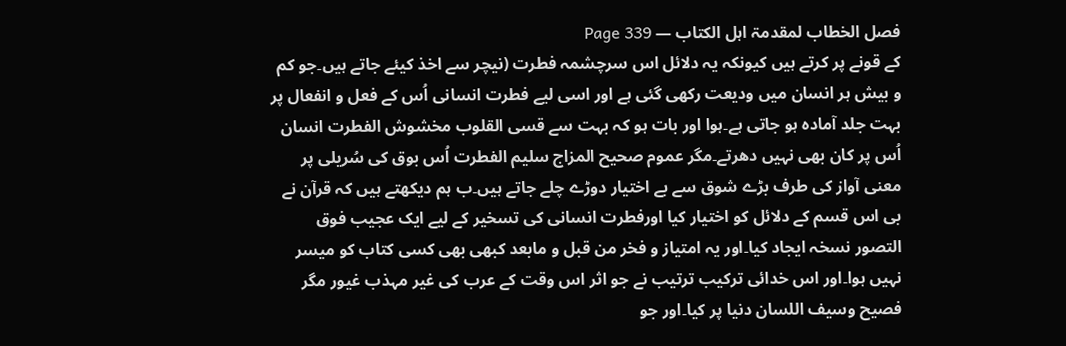فصل الخطاب لمقدمۃ اہل الکتاب — Page 339
کے قونے پر کرتے ہیں کیونکہ یہ دلائل اس سرچشمہ فطرت (نیچر سے اخذ کیئے جاتے ہیں۔جو کم و بیش ہر انسان میں ودیعت رکھی گئی ہے اور اسی لیے فطرت انسانی اُس کے فعل و انفعال پر بہت جلد آمادہ ہو جاتی ہے۔ہوا اور بات ہو کہ بہت سے قسی القلوب مخشوش الفطرت انسان اُس پر کان بھی نہیں دھرتے۔مگر عموم صحیح المزاج سلیم الفطرت اُس بوق کی سُریلی پر معنی آواز کی طرف بڑے شوق سے بے اختیار دوڑے چلے جاتے ہیں۔ب ہم دیکھتے ہیں کہ قرآن نے بی اس قسم کے دلائل کو اختیار کیا اورفطرت انسانی کی تسخیر کے لیے ایک عجیب فوق التصور نسخہ ایجاد کیا۔اور یہ امتیاز و فخر من قبل و مابعد کبھی بھی کسی کتاب کو میسر نہیں ہوا۔اور اس خدائی ترکیب ترتیب نے جو اثر اس وقت کے عرب کی غیر مہذب غیور مگر فصیح وسیف اللسان دنیا پر کیا۔اور جو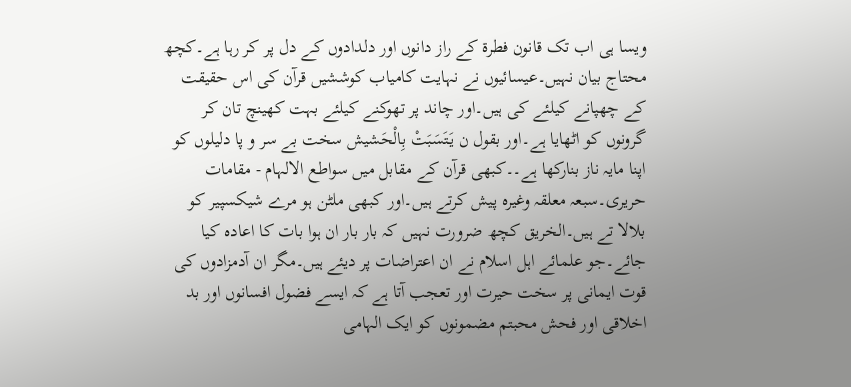ویسا ہی اب تک قانون فطرۃ کے راز دانوں اور دلدادوں کے دل پر کر رہا ہے۔کچھ محتاج بیان نہیں۔عیسائیوں نے نہایت کامیاب کوششیں قرآن کی اس حقیقت کے چھپانے کیلئے کی ہیں۔اور چاند پر تھوکنے کیلئے بہت کھینچ تان کر گرونوں کو اٹھایا ہے۔اور بقول ن يَتَسَبَتْ بِالْحَشيش سخت بے سر و پا دلیلوں کو اپنا مایہ ناز بنارکھا ہے۔۔کبھی قرآن کے مقابل میں سواطع الالہام - مقامات حریری۔سبعہ معلقہ وغیرہ پیش کرتے ہیں۔اور کبھی ملٹن ہو مرے شیکسپیر کو بلالا تے ہیں۔الخريق کچھ ضرورت نہیں کہ بار بار ان ہوا بات کا اعادہ کیا جائے۔جو علمائے اہل اسلام نے ان اعتراضات پر دیئے ہیں۔مگر ان آدمزادوں کی قوت ایمانی پر سخت حیرت اور تعجب آتا ہے کہ ایسے فضول افسانوں اور بد اخلاقی اور فحش محبتم مضمونوں کو ایک الہامی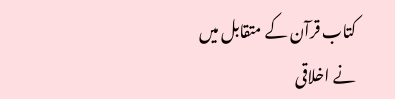کتاب قرآن کے متقابل میں نے اخلاقی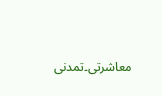معاشرتی۔تمدنی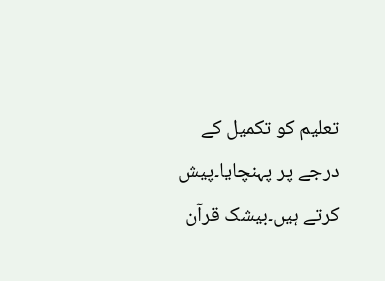تعلیم کو تکمیل کے درجے پر پہنچایا۔پیش کرتے ہیں۔بیشک قرآن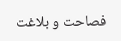فصاحت و بلاغت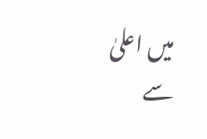میں اعلیٰ سے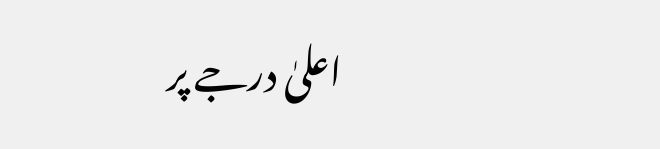اعلیٰ درجے پر